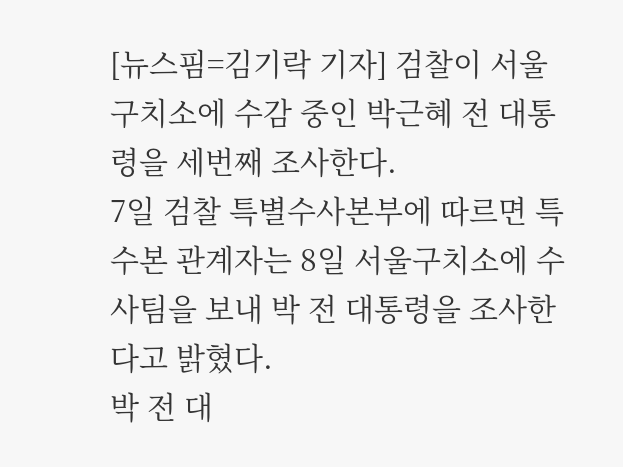[뉴스핌=김기락 기자] 검찰이 서울구치소에 수감 중인 박근혜 전 대통령을 세번째 조사한다.
7일 검찰 특별수사본부에 따르면 특수본 관계자는 8일 서울구치소에 수사팀을 보내 박 전 대통령을 조사한다고 밝혔다.
박 전 대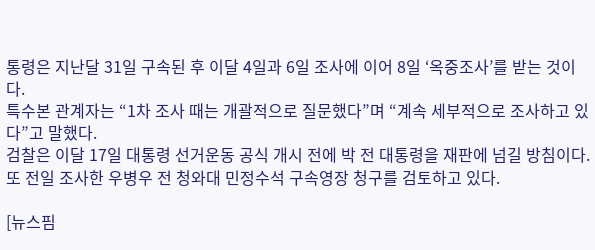통령은 지난달 31일 구속된 후 이달 4일과 6일 조사에 이어 8일 ‘옥중조사’를 받는 것이다.
특수본 관계자는 “1차 조사 때는 개괄적으로 질문했다”며 “계속 세부적으로 조사하고 있다”고 말했다.
검찰은 이달 17일 대통령 선거운동 공식 개시 전에 박 전 대통령을 재판에 넘길 방침이다.
또 전일 조사한 우병우 전 청와대 민정수석 구속영장 청구를 검토하고 있다.

[뉴스핌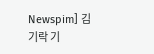Newspim] 김기락 기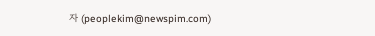자 (peoplekim@newspim.com)